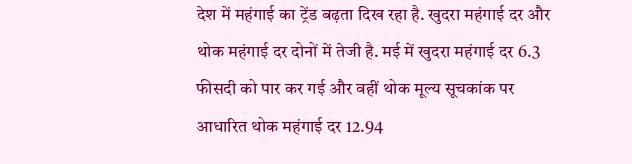देश में महंगाई का ट्रेंड बढ़ता दिख रहा है. खुदरा महंगाई दर और थोक महंगाई दर दोनों में तेजी है. मई में खुदरा महंगाई दर 6.3 फीसदी को पार कर गई और वहीं थोक मूल्य सूचकांक पर आधारित थोक महंगाई दर 12.94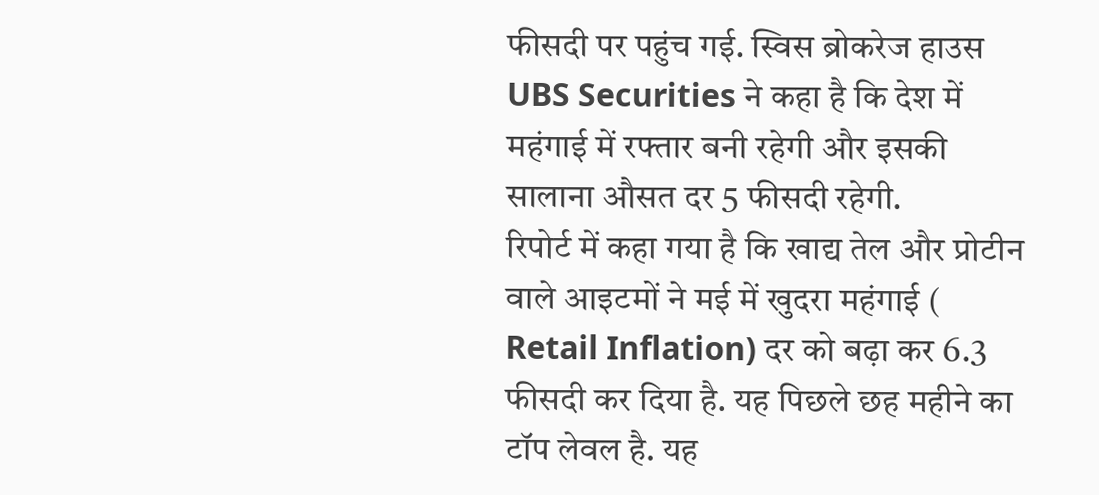फीसदी पर पहुंच गई. स्विस ब्रोकरेज हाउस UBS Securities ने कहा है कि देश में महंगाई में रफ्तार बनी रहेगी और इसकी सालाना औसत दर 5 फीसदी रहेगी.
रिपोर्ट में कहा गया है कि खाद्य तेल और प्रोटीन वाले आइटमों ने मई में खुदरा महंगाई ( Retail Inflation) दर को बढ़ा कर 6.3 फीसदी कर दिया है. यह पिछले छह महीने का टॉप लेवल है. यह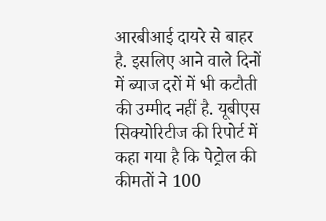आरबीआई दायरे से बाहर है. इसलिए आने वाले दिनों में ब्याज दरों में भी कटौती की उम्मीद नहीं है. यूबीएस सिक्योरिटीज की रिपोर्ट में कहा गया है कि पेट्रोल की कीमतों ने 100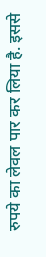रुपये का लेवल पार कर लिया है. इससे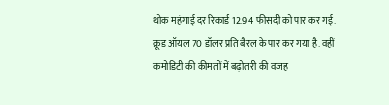थोक महंगाई दर रिकार्ड 12.94 फीसदी को पार कर गई. क्रूड ऑयल 70 डॉलर प्रति बैरल के पार कर गया है. वहीं कमोडिटी की कीमतों में बढ़ोतरी की वजह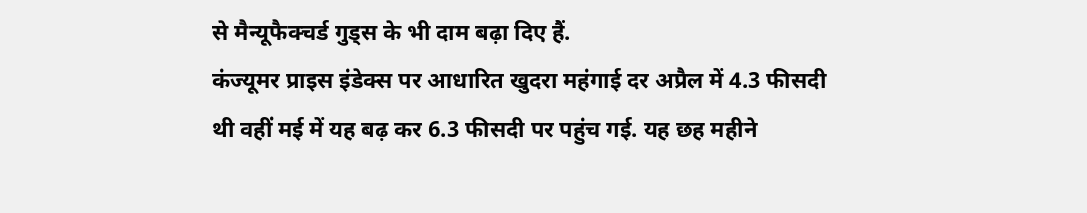से मैन्यूफैक्चर्ड गुड्स के भी दाम बढ़ा दिए हैं.
कंज्यूमर प्राइस इंडेक्स पर आधारित खुदरा महंगाई दर अप्रैल में 4.3 फीसदी थी वहीं मई में यह बढ़ कर 6.3 फीसदी पर पहुंच गई. यह छह महीने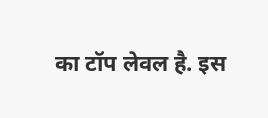का टॉप लेवल है. इस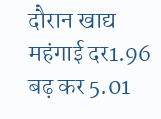दौरान खाद्य महंगाई दर1.96 बढ़ कर 5.01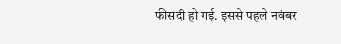फीसदी हो गई. इससे पहले नवंबर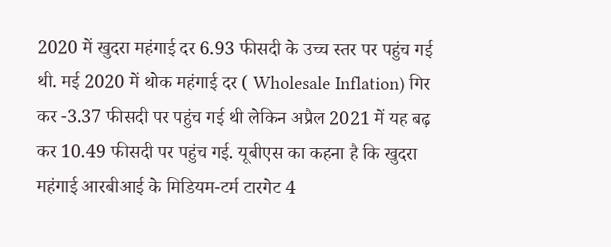2020 में खुदरा महंगाई दर 6.93 फीसदी के उच्च स्तर पर पहुंच गई थी. मई 2020 में थोक महंगाई दर ( Wholesale Inflation) गिर कर -3.37 फीसदी पर पहुंच गई थी लेकिन अप्रैल 2021 में यह बढ़ कर 10.49 फीसदी पर पहुंच गई. यूबीएस का कहना है कि खुदरा महंगाई आरबीआई के मिडियम-टर्म टारगेट 4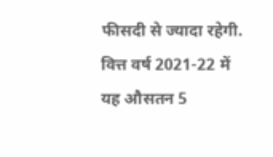फीसदी से ज्यादा रहेगी. वित्त वर्ष 2021-22 में यह औसतन 5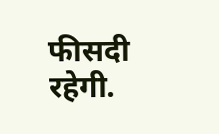फीसदी रहेगी.